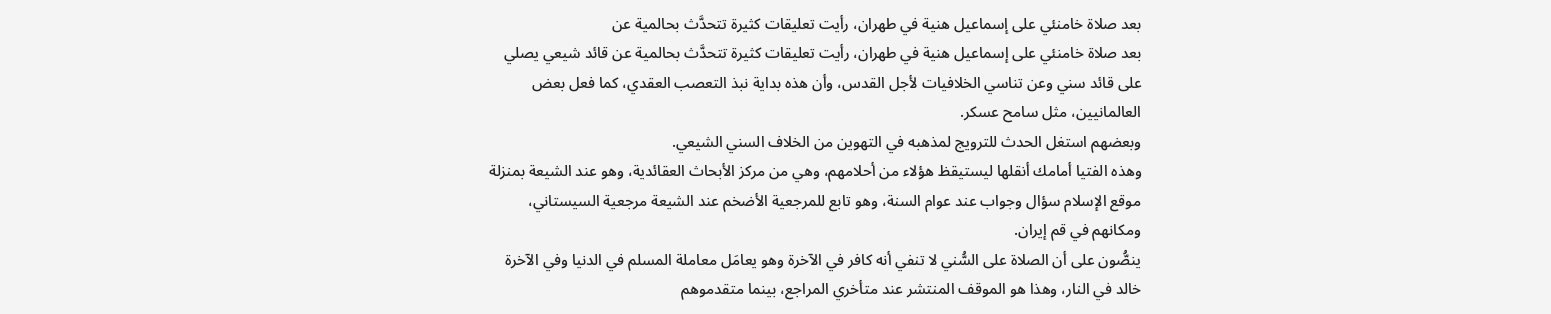بعد صلاة خامنئي على إسماعيل هنية في طهران، رأيت تعليقات كثيرة تتحدَّث بحالمية عن
بعد صلاة خامنئي على إسماعيل هنية في طهران، رأيت تعليقات كثيرة تتحدَّث بحالمية عن قائد شيعي يصلي على قائد سني وعن تناسي الخلافيات لأجل القدس، وأن هذه بداية نبذ التعصب العقدي، كما فعل بعض العالمانيين، مثل سامح عسكر.
وبعضهم استغل الحدث للترويج لمذهبه في التهوين من الخلاف السني الشيعي.
وهذه الفتيا أمامك أنقلها ليستيقظ هؤلاء من أحلامهم، وهي من مركز الأبحاث العقائدية، وهو عند الشيعة بمنزلة موقع الإسلام سؤال وجواب عند عوام السنة، وهو تابع للمرجعية الأضخم عند الشيعة مرجعية السيستاني، ومكانهم في قم إيران.
ينصُّون على أن الصلاة على السُّني لا تنفي أنه كافر في الآخرة وهو يعامَل معاملة المسلم في الدنيا وفي الآخرة خالد في النار، وهذا هو الموقف المنتشر عند متأخري المراجع، بينما متقدموهم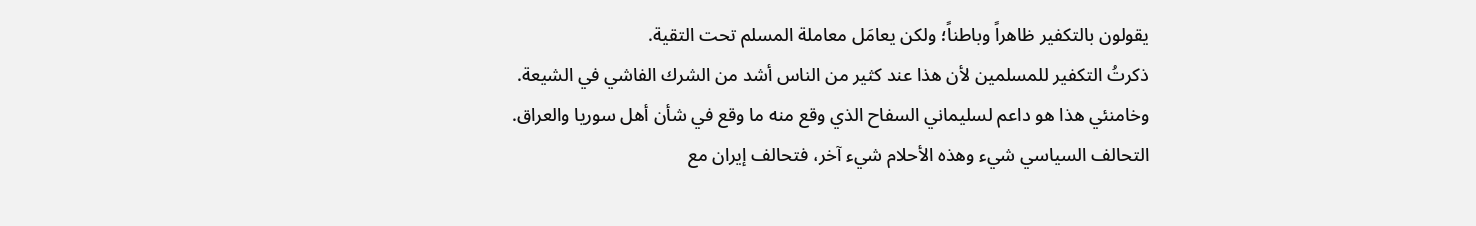يقولون بالتكفير ظاهراً وباطناً؛ ولكن يعامَل معاملة المسلم تحت التقية.
ذكرتُ التكفير للمسلمين لأن هذا عند كثير من الناس أشد من الشرك الفاشي في الشيعة.
وخامنئي هذا هو داعم لسليماني السفاح الذي وقع منه ما وقع في شأن أهل سوريا والعراق.
التحالف السياسي شيء وهذه الأحلام شيء آخر، فتحالف إيران مع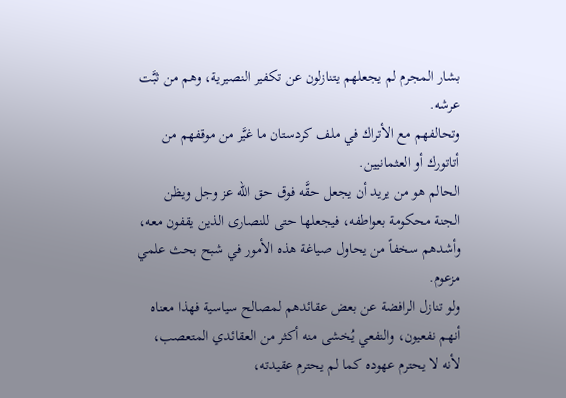بشار المجرم لم يجعلهم يتنازلون عن تكفير النصيرية، وهم من ثبَّت عرشه.
وتحالفهم مع الأتراك في ملف كردستان ما غيَّر من موقفهم من أتاتورك أو العثمانيين.
الحالم هو من يريد أن يجعل حقَّه فوق حق الله عز وجل ويظن الجنة محكومة بعواطفه، فيجعلها حتى للنصارى الذين يقفون معه، وأشدهم سخفاً من يحاول صياغة هذه الأمور في شبح بحث علمي مزعوم.
ولو تنازل الرافضة عن بعض عقائدهم لمصالح سياسية فهذا معناه أنهم نفعيون، والنفعي يُخشى منه أكثر من العقائدي المتعصب، لأنه لا يحترم عهوده كما لم يحترم عقيدته،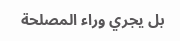بل يجري وراء المصلحة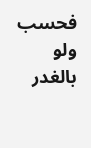فحسب ولو بالغدر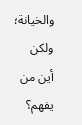والخيانة؛
ولكن أين من يفهم؟